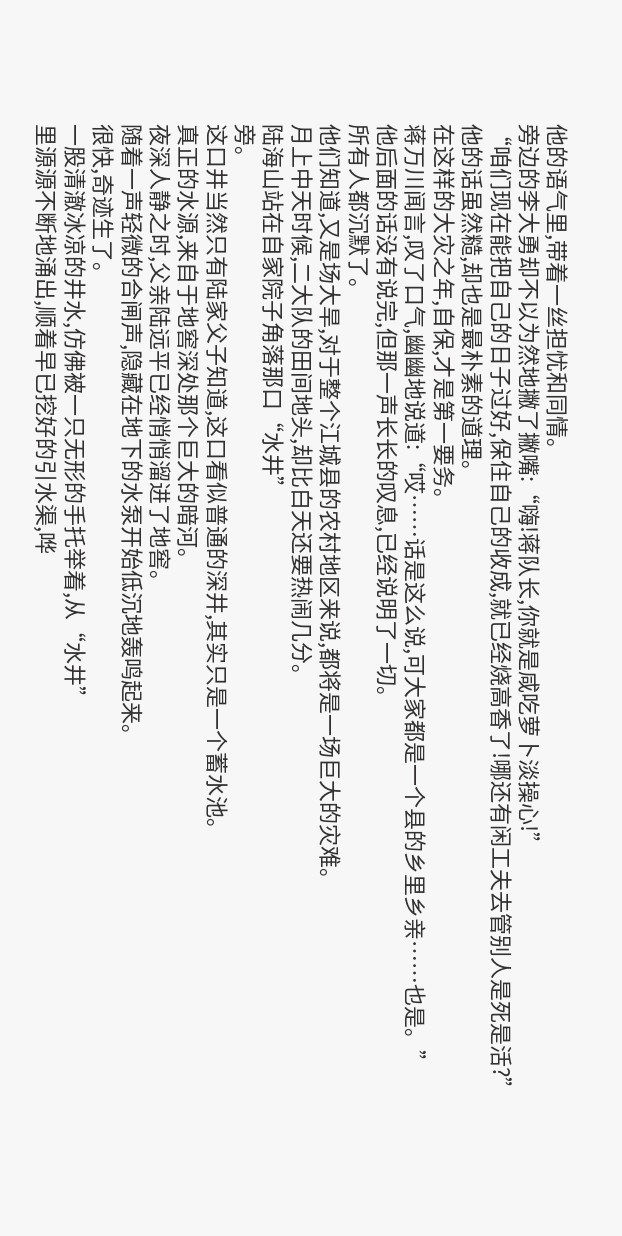他的语气里,带着一丝担忧和同情。
旁边的李大勇却不以为然地撇了撇嘴:“嗨!蒋队长,你就是咸吃萝卜淡操心!”
“咱们现在能把自己的日子过好,保住自己的收成,就已经烧高香了!哪还有闲工夫去管别人是死是活?”
他的话虽然糙,却也是最朴素的道理。
在这样的大灾之年,自保,才是第一要务。
蒋万川闻言,叹了口气,幽幽地说道:“哎……话是这么说,可大家都是一个县的乡里乡亲……也是。”
他后面的话没有说完,但那一声长长的叹息,已经说明了一切。
所有人都沉默了。
他们知道,又是场大旱,对于整个江城县的农村地区来说,都将是一场巨大的灾难。
月上中天时候,二大队的田间地头,却比白天还要热闹几分。
陆海山站在自家院子角落那口“水井”
旁。
这口井当然只有陆家父子知道,这口看似普通的深井,其实只是一个蓄水池。
真正的水源,来自于地窖深处那个巨大的暗河。
夜深人静之时,父亲陆远平已经悄悄溜进了地窖。
随着一声轻微的合闸声,隐藏在地下的水泵开始低沉地轰鸣起来。
很快,奇迹生了。
一股清澈冰凉的井水,仿佛被一只无形的手托举着,从“水井”
里源源不断地涌出,顺着早已挖好的引水渠,哗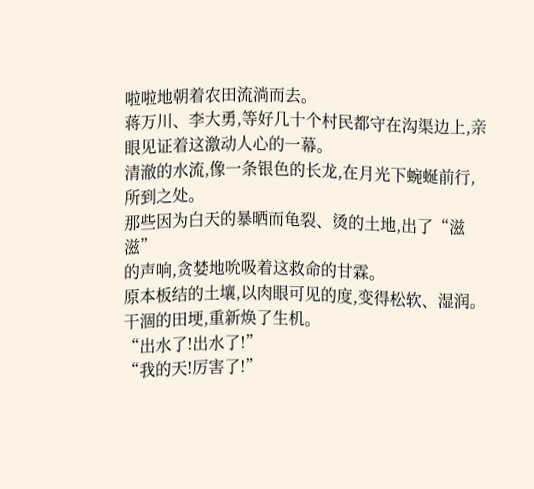啦啦地朝着农田流淌而去。
蒋万川、李大勇,等好几十个村民都守在沟渠边上,亲眼见证着这激动人心的一幕。
清澈的水流,像一条银色的长龙,在月光下蜿蜒前行,所到之处。
那些因为白天的暴晒而龟裂、烫的土地,出了“滋滋”
的声响,贪婪地吮吸着这救命的甘霖。
原本板结的土壤,以肉眼可见的度,变得松软、湿润。
干涸的田埂,重新焕了生机。
“出水了!出水了!”
“我的天!厉害了!”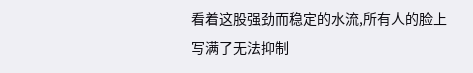看着这股强劲而稳定的水流,所有人的脸上写满了无法抑制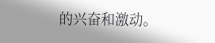的兴奋和激动。